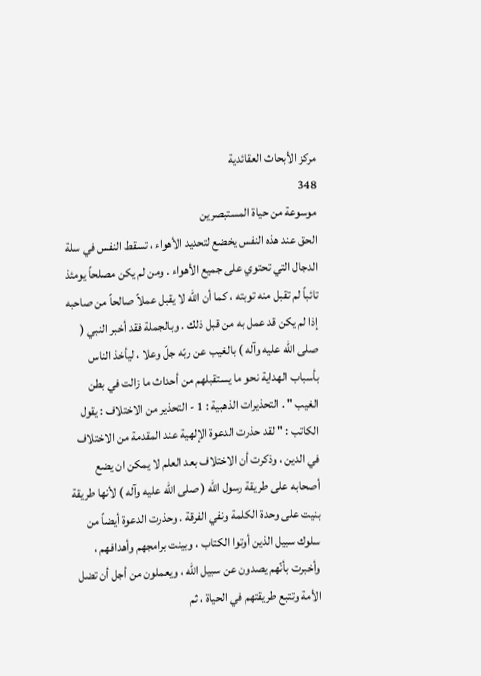مركز الأبحاث العقائدية
348
موسوعة من حياة المستبصرين
الحق عند هذه النفس يخضع لتحديد الأهواء ، تسقط النفس في سلة الدجال التي تحتوي على جميع الأهواء . ومن لم يكن مصلحاً يومئذ تائباً لم تقبل منه توبته ، كما أن الله لا يقبل عملاً صالحاً من صاحبه إذا لم يكن قد عمل به من قبل ذلك . وبالجملة فقد أخبر النبي ( صلى الله عليه وآله ) بالغيب عن ربّه جلّ وعلا ، ليأخذ الناس بأسباب الهداية نحو ما يستقبلهم من أحداث ما زالت في بطن الغيب " . التحذيرات الذهبية : 1 - التحذير من الاختلاف : يقول الكاتب : " لقد حذرت الدعوة الإلهية عند المقدمة من الاختلاف في الدين ، وذكرت أن الاختلاف بعد العلم لا يمكن ان يضع أصحابه على طريقة رسول الله ( صلى الله عليه وآله ) لأنها طريقة بنيت على وحدة الكلمة ونفي الفرقة . وحذرت الدعوة أيضاً من سلوك سبيل الذين أوتوا الكتاب ، وبينت برامجهم وأهدافهم ، وأخبرت بأنّهم يصدون عن سبيل الله ، ويعملون من أجل أن تضل الأمة وتتبع طريقتهم في الحياة ، ثم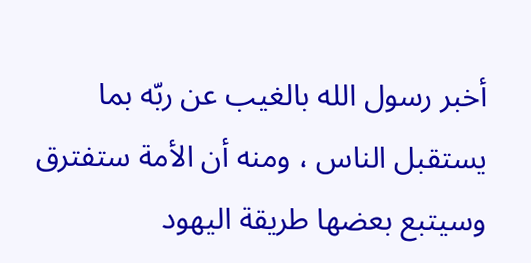أخبر رسول الله بالغيب عن ربّه بما يستقبل الناس ، ومنه أن الأمة ستفترق وسيتبع بعضها طريقة اليهود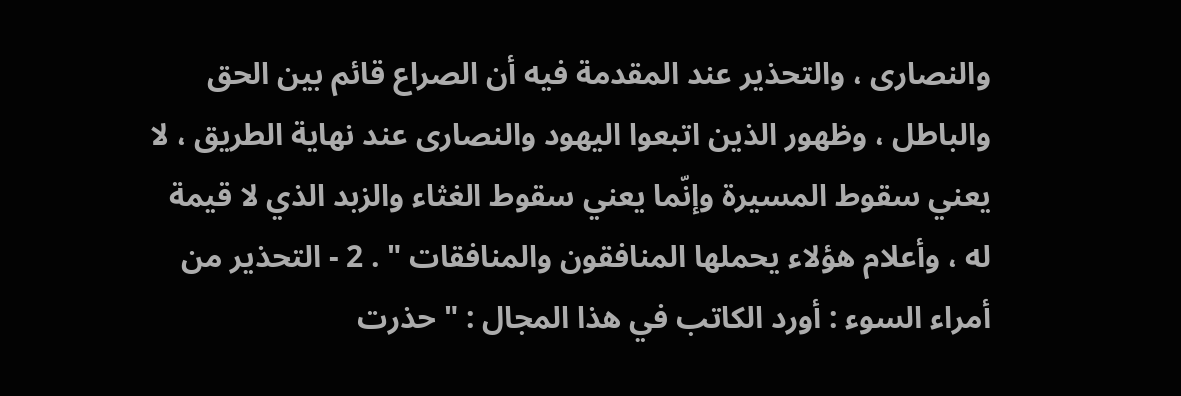والنصارى ، والتحذير عند المقدمة فيه أن الصراع قائم بين الحق والباطل ، وظهور الذين اتبعوا اليهود والنصارى عند نهاية الطريق ، لا يعني سقوط المسيرة وإنّما يعني سقوط الغثاء والزبد الذي لا قيمة له ، وأعلام هؤلاء يحملها المنافقون والمنافقات " . 2 - التحذير من أمراء السوء : أورد الكاتب في هذا المجال : " حذرت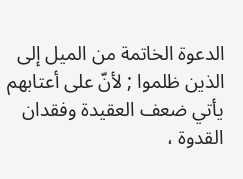الدعوة الخاتمة من الميل إلى الذين ظلموا ; لأنّ على أعتابهم يأتي ضعف العقيدة وفقدان القدوة ،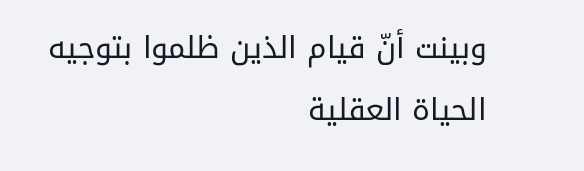وبينت أنّ قيام الذين ظلموا بتوجيه الحياة العقلية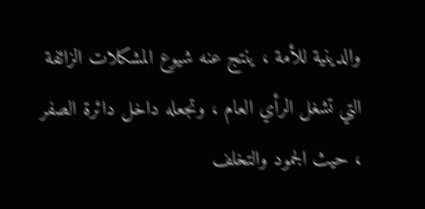والدينية للأمة ، ينتج عنه شيوع المشكلات الزائفة التي تشغل الرأي العام ، وتجعله داخل دائرة الصفر ، حيث الجمود والتخلف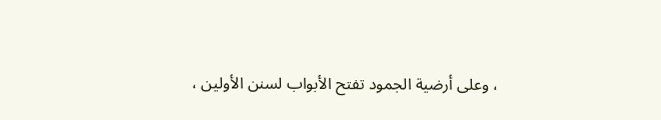، وعلى أرضية الجمود تفتح الأبواب لسنن الأولين ،